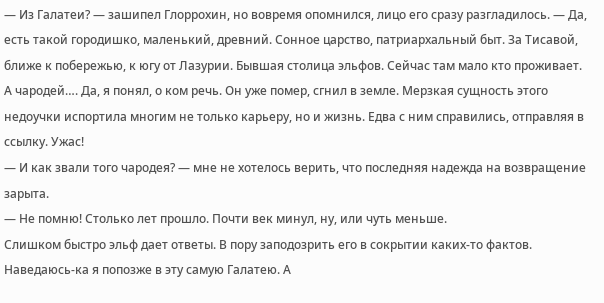— Из Галатеи? — зашипел Глоррохин, но вовремя опомнился, лицо его сразу разгладилось. — Да, есть такой городишко, маленький, древний. Сонное царство, патриархальный быт. За Тисавой, ближе к побережью, к югу от Лазурии. Бывшая столица эльфов. Сейчас там мало кто проживает. А чародей…. Да, я понял, о ком речь. Он уже помер, сгнил в земле. Мерзкая сущность этого недоучки испортила многим не только карьеру, но и жизнь. Едва с ним справились, отправляя в ссылку. Ужас!
— И как звали того чародея? — мне не хотелось верить, что последняя надежда на возвращение зарыта.
— Не помню! Столько лет прошло. Почти век минул, ну, или чуть меньше.
Слишком быстро эльф дает ответы. В пору заподозрить его в сокрытии каких-то фактов. Наведаюсь-ка я попозже в эту самую Галатею. А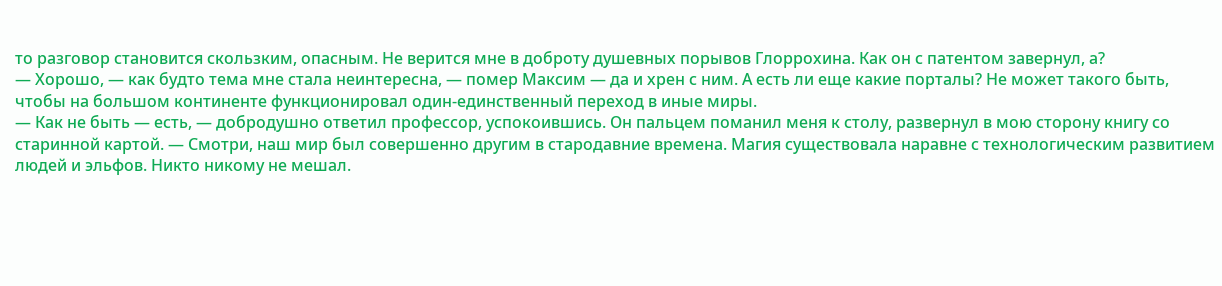то разговор становится скользким, опасным. Не верится мне в доброту душевных порывов Глоррохина. Как он с патентом завернул, а?
— Хорошо, — как будто тема мне стала неинтересна, — помер Максим — да и хрен с ним. А есть ли еще какие порталы? Не может такого быть, чтобы на большом континенте функционировал один-единственный переход в иные миры.
— Как не быть — есть, — добродушно ответил профессор, успокоившись. Он пальцем поманил меня к столу, развернул в мою сторону книгу со старинной картой. — Смотри, наш мир был совершенно другим в стародавние времена. Магия существовала наравне с технологическим развитием людей и эльфов. Никто никому не мешал.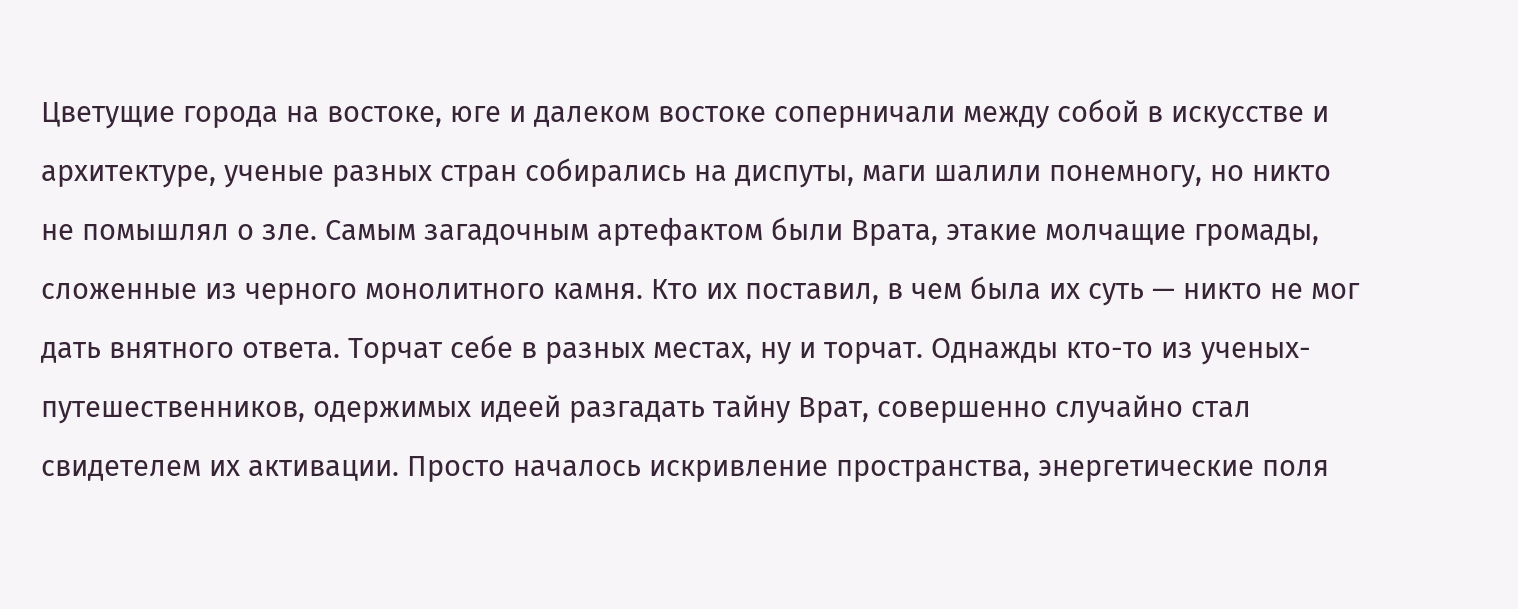Цветущие города на востоке, юге и далеком востоке соперничали между собой в искусстве и архитектуре, ученые разных стран собирались на диспуты, маги шалили понемногу, но никто не помышлял о зле. Самым загадочным артефактом были Врата, этакие молчащие громады, сложенные из черного монолитного камня. Кто их поставил, в чем была их суть — никто не мог дать внятного ответа. Торчат себе в разных местах, ну и торчат. Однажды кто-то из ученых-путешественников, одержимых идеей разгадать тайну Врат, совершенно случайно стал свидетелем их активации. Просто началось искривление пространства, энергетические поля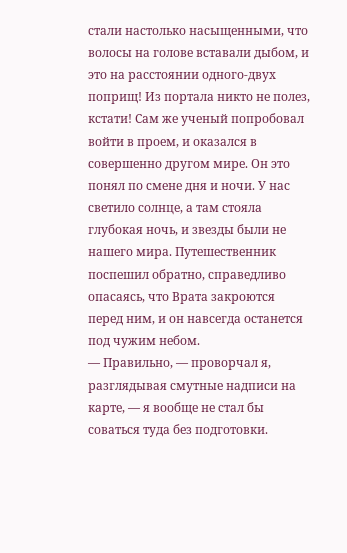стали настолько насыщенными, что волосы на голове вставали дыбом, и это на расстоянии одного-двух поприщ! Из портала никто не полез, кстати! Сам же ученый попробовал войти в проем, и оказался в совершенно другом мире. Он это понял по смене дня и ночи. У нас светило солнце, а там стояла глубокая ночь, и звезды были не нашего мира. Путешественник поспешил обратно, справедливо опасаясь, что Врата закроются перед ним, и он навсегда останется под чужим небом.
— Правильно, — проворчал я, разглядывая смутные надписи на карте, — я вообще не стал бы соваться туда без подготовки.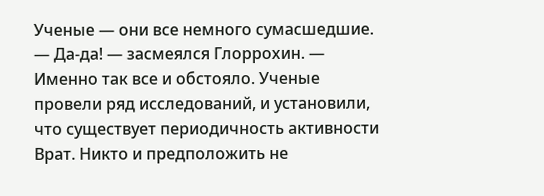Ученые — они все немного сумасшедшие.
— Да-да! — засмеялся Глоррохин. — Именно так все и обстояло. Ученые провели ряд исследований, и установили, что существует периодичность активности Врат. Никто и предположить не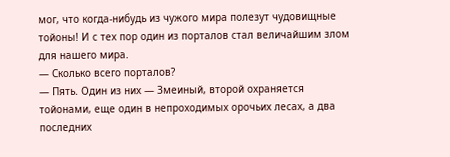мог, что когда-нибудь из чужого мира полезут чудовищные тойоны! И с тех пор один из порталов стал величайшим злом для нашего мира.
— Сколько всего порталов?
— Пять. Один из них — Змеиный, второй охраняется тойонами, еще один в непроходимых орочьих лесах, а два последних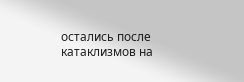остались после катаклизмов на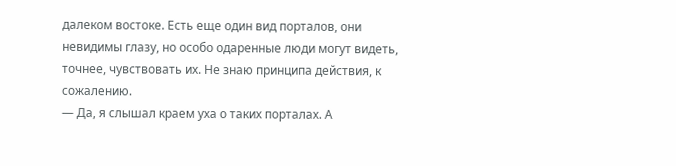далеком востоке. Есть еще один вид порталов, они невидимы глазу, но особо одаренные люди могут видеть, точнее, чувствовать их. Не знаю принципа действия, к сожалению.
— Да, я слышал краем уха о таких порталах. А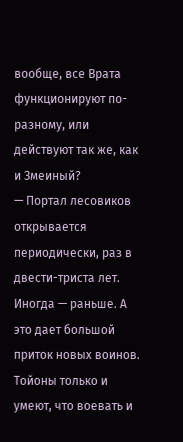вообще, все Врата функционируют по-разному, или действуют так же, как и Змеиный?
— Портал лесовиков открывается периодически, раз в двести-триста лет. Иногда — раньше. А это дает большой приток новых воинов. Тойоны только и умеют, что воевать и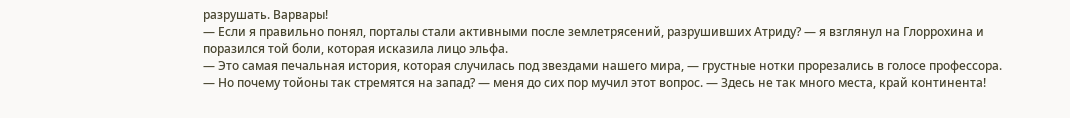разрушать. Варвары!
— Если я правильно понял, порталы стали активными после землетрясений, разрушивших Атриду? — я взглянул на Глоррохина и поразился той боли, которая исказила лицо эльфа.
— Это самая печальная история, которая случилась под звездами нашего мира, — грустные нотки прорезались в голосе профессора.
— Но почему тойоны так стремятся на запад? — меня до сих пор мучил этот вопрос. — Здесь не так много места, край континента!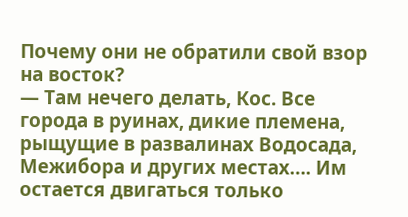Почему они не обратили свой взор на восток?
— Там нечего делать, Кос. Все города в руинах, дикие племена, рыщущие в развалинах Водосада, Межибора и других местах…. Им остается двигаться только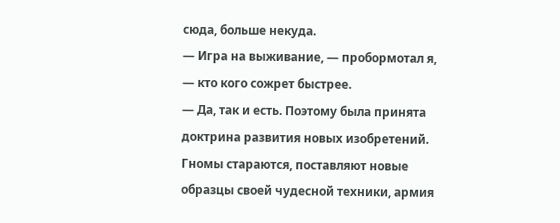сюда, больше некуда.
— Игра на выживание, — пробормотал я, — кто кого сожрет быстрее.
— Да, так и есть. Поэтому была принята доктрина развития новых изобретений. Гномы стараются, поставляют новые образцы своей чудесной техники, армия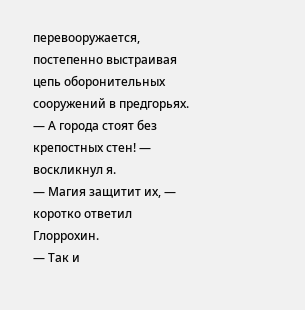перевооружается, постепенно выстраивая цепь оборонительных сооружений в предгорьях.
— А города стоят без крепостных стен! — воскликнул я.
— Магия защитит их, — коротко ответил Глоррохин.
— Так и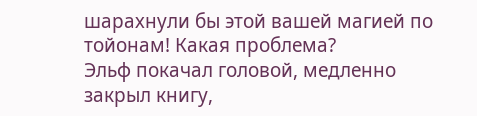шарахнули бы этой вашей магией по тойонам! Какая проблема?
Эльф покачал головой, медленно закрыл книгу,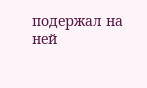подержал на ней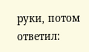руки, потом ответил: